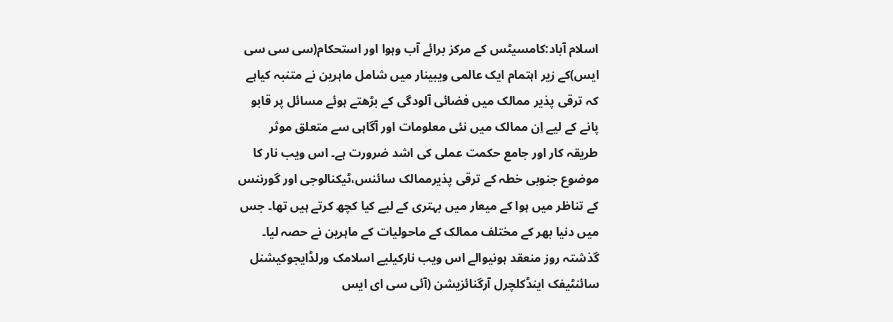اسلام آباد:کامسیٹس کے مرکز برائے آب وہوا اور استحکام(سی سی سی ایس)کے زیر اہتمام ایک عالمی ویبینار میں شامل ماہرین نے متنبہ کیاہے کہ ترقی پذیر ممالک میں فضائی آلودگی کے بڑھتے ہوئے مسائل پر قابو پانے کے لیے اِن ممالک میں نئی معلومات اور آگاہی سے متعلق موثر طریقہ کار اور جامع حکمت عملی کی اشد ضرورت ہے۔ اس ویب نار کا موضوع جنوبی خطہ کے ترقی پذیرممالک سائنس،ٹیکنالوجی اور گورننس کے تناظر میں ہوا کے میعار میں بہتری کے لیے کیا کچھ کرتے ہیں تھا۔ جس میں دنیا بھر کے مختلف ممالک کے ماحولیات کے ماہرین نے حصہ لیا۔ گذشتہ روز منعقد ہونیوالے اس ویب نارکیلیے اسلامک ورلڈایجوکیشنل سائنٹیفک اینڈکلچرل آرگنائزیشن (آئی سی ای ایس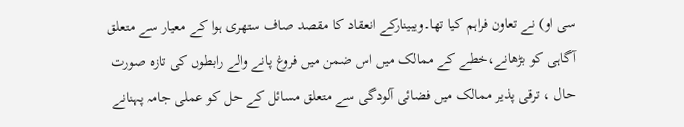سی او) نے تعاون فراہم کیا تھا۔ویبینارکے انعقاد کا مقصد صاف ستھری ہوا کے معیار سے متعلق آگاہی کو بڑھانے،خطے کے ممالک میں اس ضمن میں فروغ پانے والے رابطوں کی تازہ صورت حال ، ترقی پذیر ممالک میں فضائی آلودگی سے متعلق مسائل کے حل کو عملی جامہ پہنانے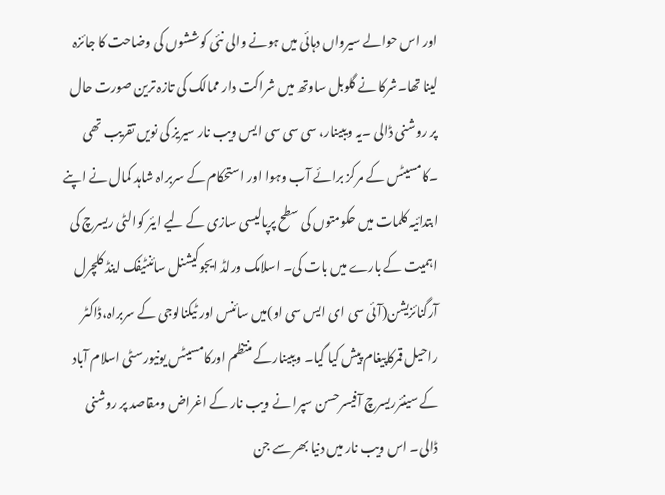اور اس حوالے سیرواں دہائی میں ہونے والی نئی کوششوں کی وضاحت کا جائزہ لینا تھا۔شرکا نے گلوبل ساوتھ میں شراکت دار ممالک کی تازہ ترین صورت حال پر روشنی ڈالی ۔یہ ویبینار، سی سی سی ایس ویب نار سیریز کی نویں تقریب تھی ۔کامسیٹس کے مرکز برائے آب وہوا اور استحکام کے سربراہ شاہد کمال نے اپنے ابتدائیہ کلمات میں حکومتوں کی سطح پرپالیسی سازی کے لیے ایئر کوالٹی ریسرچ کی اہمیت کے بارے میں بات کی۔ اسلامک ورلڈ ایجوکیشنل سائنٹیفک اینڈ کلچرل آرگنائزیشن(آئی سی ای ایس سی او)میں سائنس اور ٹیکنالوجی کے سربراہ،ڈاکٹر راحیل قمرکاپیغام پیش کیا گیا۔ ویبینارکے منتظم اورکامسیٹس یونیورسٹی اسلام آباد کے سینئرریسرچ آفیسرحسن سپرا نے ویب نار کے اغراض ومقاصد پر روشنی ڈالی۔ اس ویب نار میں دنیا بھر سے جن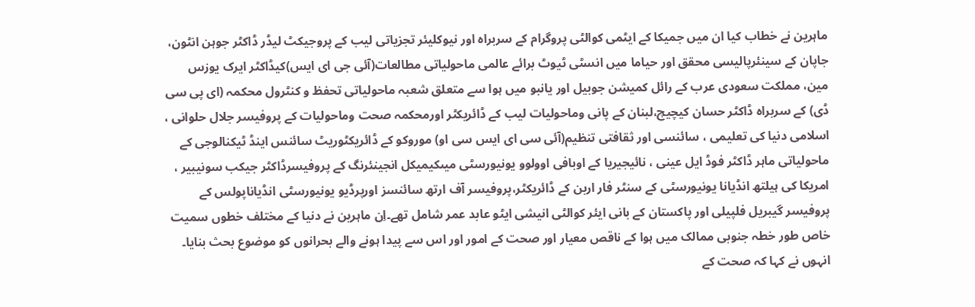ماہرین نے خطاب کیا ان میں جمیکا کے ایٹمی کوالٹی پروگرام کے سربراہ اور نیوکلیئر تجزیاتی لیب کے پروجیکٹ لیڈر ڈاکٹر جوہن انٹون، جاپان کے سینئرپالیسی محقق اور حیاما میں انسٹی ٹیوٹ برائے عالمی ماحولیاتی مطالعات(آئی جی ای ایس)کیڈاکٹر ایرک یوزس مین، مملکت سعودی عرب کے رائل کمیشن جوبیل اور یانبو میں ہوا سے متعلق شعبہ ماحولیاتی تحفظ و کنٹرول محکمہ (ای پی سی ڈی) کے سربراہ ڈاکٹر حسان کیچیچ،لبنان کے پانی وماحولیات لیب کے ڈائریکٹر اورمحکمہ صحت وماحولیات کے پروفیسر جلال حلوانی ، اسلامی دنیا کی تعلیمی ، سائنسی اور ثقافتی تنظیم(آئی سی ای ایس سی او) موروکو کے ڈائریکٹوریٹ سائنس اینڈ ٹیکنالوجی کے ماحولیاتی ماہر ڈاکٹر فوڈ ایل عینی ، نائیجیریا کے اوبافی اوولوو یونیورسٹی میںکیمیکل انجینئرنگ کے پروفیسرڈاکٹر جیکب سونیبیر ، امریکا کی ہیلتھ انڈیانا یونیورسٹی کے سنٹر فار اربن کے ڈائریکٹر،پروفیسر آف ارتھ سائنسز اورپرڈیو یونیورسٹی انڈیاناپولس کے پروفیسر گیبریل فلپیلی اور پاکستان کے بانی ایئر کوالٹی انیشی ایٹو عابد عمر شامل تھے۔اِن ماہرین نے دنیا کے مختلف خطوں سمیت خاص طور خطہ جنوبی ممالک میں ہوا کے ناقص معیار اور صحت کے امور اور اس سے پیدا ہونے والے بحرانوں کو موضوع بحث بنایا۔ انہوں نے کہا کہ صحت کے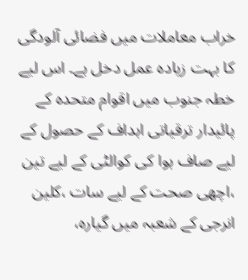خراب معاملات میں فضائی آلودگی کا بہت زیادہ عمل دخل ہے۔ اس لیے خطہ جنوب میں اقوام متحدہ کے پائیدار ترقیاتی اہداف کے حصول کے لیے صاف ہوا کی کوالٹی کے لیے تین ،اچھی صحت کے لیے سات ،کلین انرجی کے شعبہ میں گیارہ،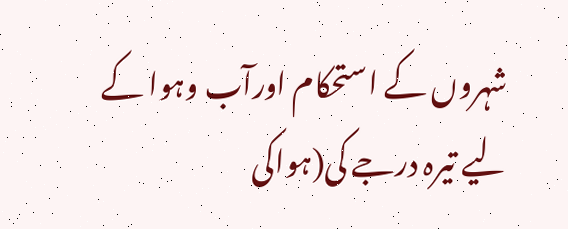شہروں کے استحکام اورآب وہوا کے لیے تیرہ درجے کی(ہواکی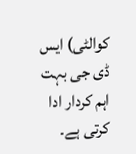کوالٹی) ایس ڈی جی بہت اہم کردار ادا کرتی ہے۔